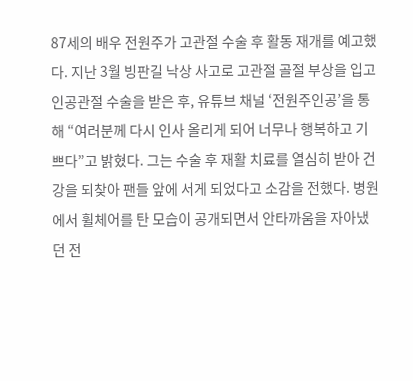87세의 배우 전원주가 고관절 수술 후 활동 재개를 예고했다. 지난 3월 빙판길 낙상 사고로 고관절 골절 부상을 입고 인공관절 수술을 받은 후, 유튜브 채널 ‘전원주인공’을 통해 “여러분께 다시 인사 올리게 되어 너무나 행복하고 기쁘다”고 밝혔다. 그는 수술 후 재활 치료를 열심히 받아 건강을 되찾아 팬들 앞에 서게 되었다고 소감을 전했다. 병원에서 휠체어를 탄 모습이 공개되면서 안타까움을 자아냈던 전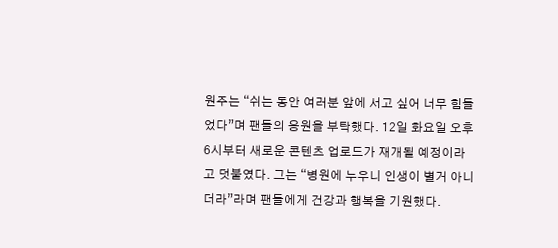원주는 “쉬는 동안 여러분 앞에 서고 싶어 너무 힘들었다”며 팬들의 응원을 부탁했다. 12일 화요일 오후 6시부터 새로운 콘텐츠 업로드가 재개될 예정이라고 덧붙였다. 그는 “병원에 누우니 인생이 별거 아니더라”라며 팬들에게 건강과 행복을 기원했다.